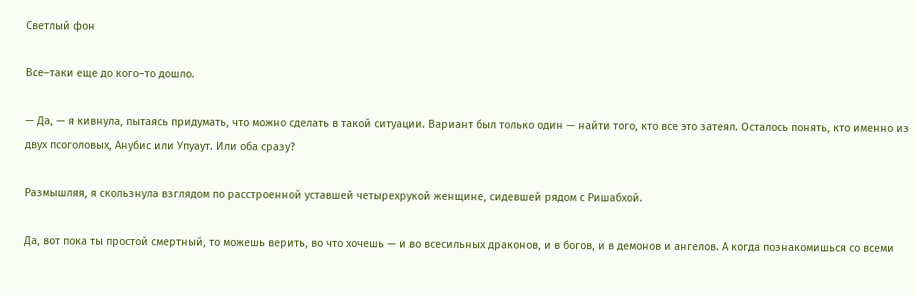Светлый фон

Все–таки еще до кого–то дошло.

— Да, — я кивнула, пытаясь придумать, что можно сделать в такой ситуации. Вариант был только один — найти того, кто все это затеял. Осталось понять, кто именно из двух псоголовых, Анубис или Упуаут. Или оба сразу?

Размышляя, я скользнула взглядом по расстроенной уставшей четырехрукой женщине, сидевшей рядом с Ришабхой.

Да, вот пока ты простой смертный, то можешь верить, во что хочешь — и во всесильных драконов, и в богов, и в демонов и ангелов. А когда познакомишься со всеми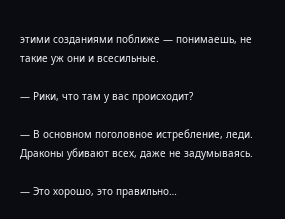этими созданиями поближе — понимаешь, не такие уж они и всесильные.

— Рики, что там у вас происходит?

— В основном поголовное истребление, леди. Драконы убивают всех, даже не задумываясь.

— Это хорошо, это правильно…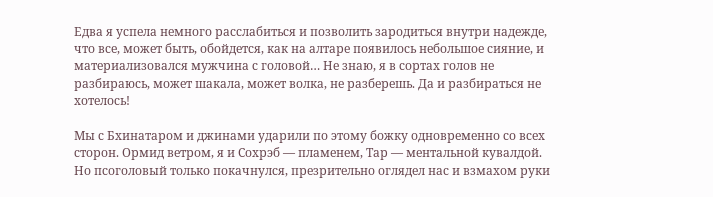Едва я успела немного расслабиться и позволить зародиться внутри надежде, что все, может быть, обойдется, как на алтаре появилось небольшое сияние, и материализовался мужчина с головой… Не знаю, я в сортах голов не разбираюсь, может шакала, может волка, не разберешь. Да и разбираться не хотелось!

Мы с Бхинатаром и джинами ударили по этому божку одновременно со всех сторон. Ормид ветром, я и Сохрэб — пламенем, Тар — ментальной кувалдой. Но псоголовый только покачнулся, презрительно оглядел нас и взмахом руки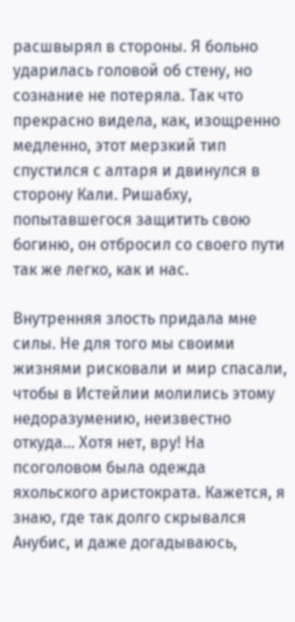расшвырял в стороны. Я больно ударилась головой об стену, но сознание не потеряла. Так что прекрасно видела, как, изощренно медленно, этот мерзкий тип спустился с алтаря и двинулся в сторону Кали. Ришабху, попытавшегося защитить свою богиню, он отбросил со своего пути так же легко, как и нас.

Внутренняя злость придала мне силы. Не для того мы своими жизнями рисковали и мир спасали, чтобы в Истейлии молились этому недоразумению, неизвестно откуда… Хотя нет, вру! На псоголовом была одежда яхольского аристократа. Кажется, я знаю, где так долго скрывался Анубис, и даже догадываюсь,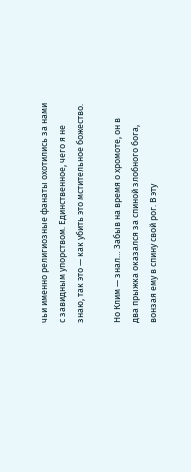чьи именно религиозные фанаты охотились за нами с завидным упорством. Единственное, чего я не знаю, так это — как убить это мстительное божество.

Но Клим — знал… Забыв на время о хромоте, он в два прыжка оказался за спиной злобного бога, вонзая ему в спину свой рог. В эту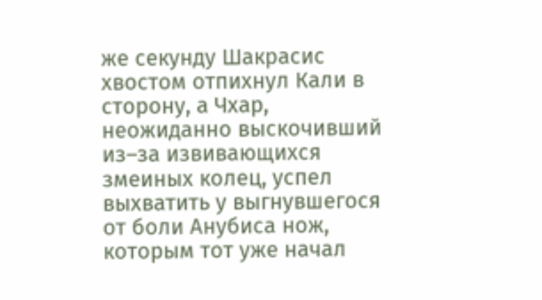же секунду Шакрасис хвостом отпихнул Кали в сторону, а Чхар, неожиданно выскочивший из–за извивающихся змеиных колец, успел выхватить у выгнувшегося от боли Анубиса нож, которым тот уже начал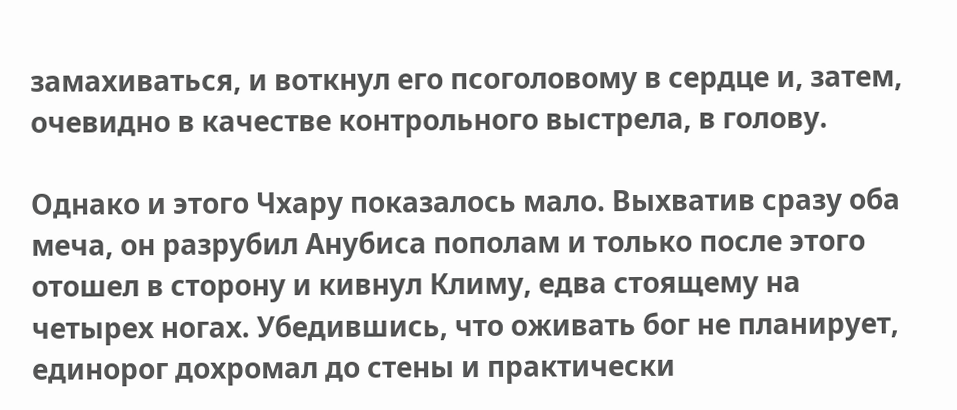замахиваться, и воткнул его псоголовому в сердце и, затем, очевидно в качестве контрольного выстрела, в голову.

Однако и этого Чхару показалось мало. Выхватив сразу оба меча, он разрубил Анубиса пополам и только после этого отошел в сторону и кивнул Климу, едва стоящему на четырех ногах. Убедившись, что оживать бог не планирует, единорог дохромал до стены и практически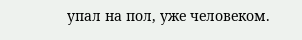упал на пол, уже человеком.